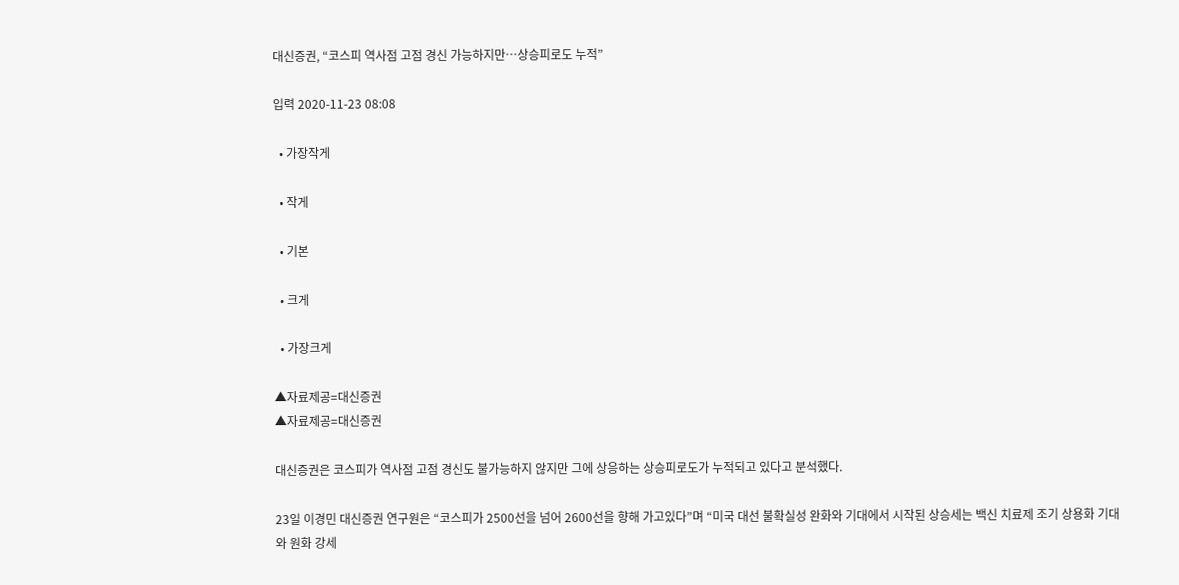대신증권, “코스피 역사점 고점 경신 가능하지만…상승피로도 누적”

입력 2020-11-23 08:08

  • 가장작게

  • 작게

  • 기본

  • 크게

  • 가장크게

▲자료제공=대신증권
▲자료제공=대신증권

대신증권은 코스피가 역사점 고점 경신도 불가능하지 않지만 그에 상응하는 상승피로도가 누적되고 있다고 분석했다.

23일 이경민 대신증권 연구원은 “코스피가 2500선을 넘어 2600선을 향해 가고있다”며 “미국 대선 불확실성 완화와 기대에서 시작된 상승세는 백신 치료제 조기 상용화 기대와 원화 강세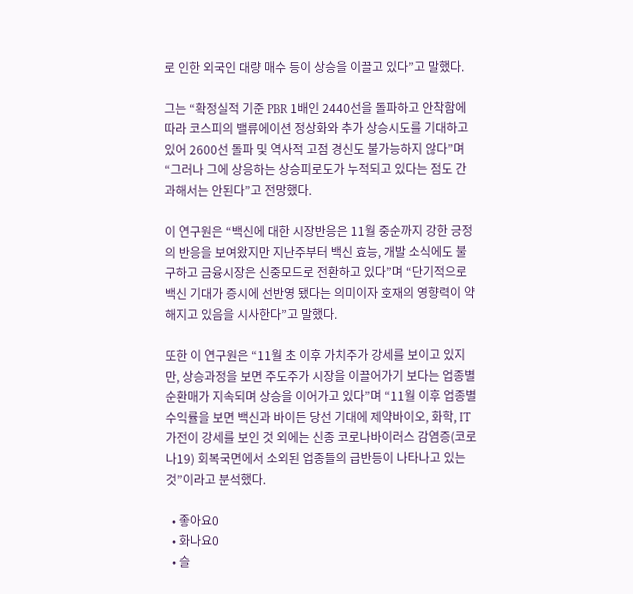로 인한 외국인 대량 매수 등이 상승을 이끌고 있다”고 말했다.

그는 “확정실적 기준 PBR 1배인 2440선을 돌파하고 안착함에 따라 코스피의 밸류에이션 정상화와 추가 상승시도를 기대하고 있어 2600선 돌파 및 역사적 고점 경신도 불가능하지 않다”며 “그러나 그에 상응하는 상승피로도가 누적되고 있다는 점도 간과해서는 안된다”고 전망했다.

이 연구원은 “백신에 대한 시장반응은 11월 중순까지 강한 긍정의 반응을 보여왔지만 지난주부터 백신 효능, 개발 소식에도 불구하고 금융시장은 신중모드로 전환하고 있다”며 “단기적으로 백신 기대가 증시에 선반영 됐다는 의미이자 호재의 영향력이 약해지고 있음을 시사한다”고 말했다.

또한 이 연구원은 “11월 초 이후 가치주가 강세를 보이고 있지만, 상승과정을 보면 주도주가 시장을 이끌어가기 보다는 업종별 순환매가 지속되며 상승을 이어가고 있다”며 “11월 이후 업종별 수익률을 보면 백신과 바이든 당선 기대에 제약바이오, 화학, IT가전이 강세를 보인 것 외에는 신종 코로나바이러스 감염증(코로나19) 회복국면에서 소외된 업종들의 급반등이 나타나고 있는 것”이라고 분석했다.

  • 좋아요0
  • 화나요0
  • 슬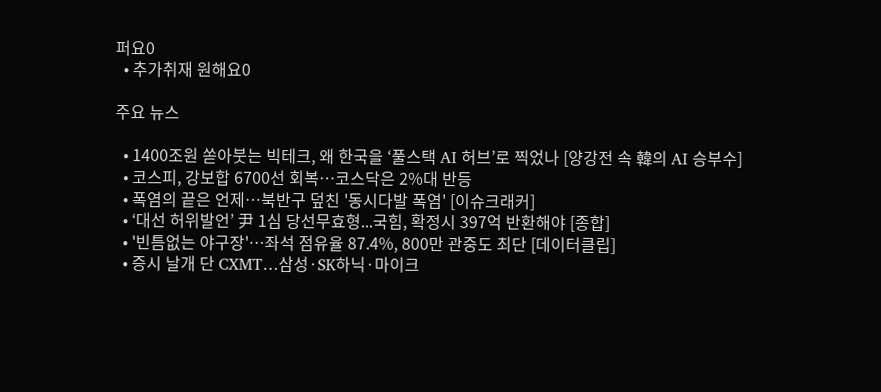퍼요0
  • 추가취재 원해요0

주요 뉴스

  • 1400조원 쏟아붓는 빅테크, 왜 한국을 ‘풀스택 AI 허브’로 찍었나 [양강전 속 韓의 AI 승부수]
  • 코스피, 강보합 6700선 회복…코스닥은 2%대 반등
  • 폭염의 끝은 언제…북반구 덮친 '동시다발 폭염' [이슈크래커]
  • ‘대선 허위발언’ 尹 1심 당선무효형...국힘, 확정시 397억 반환해야 [종합]
  • '빈틈없는 야구장'…좌석 점유율 87.4%, 800만 관중도 최단 [데이터클립]
  • 증시 날개 단 CXMT…삼성·SK하닉·마이크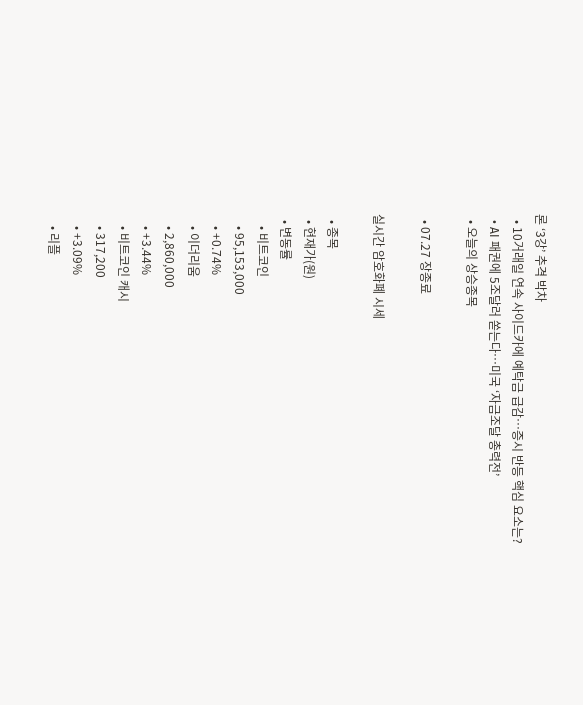론 ‘3강’ 추격 박차
  • 10거래일 연속 사이드카에 예탁금 급감…증시 반등 핵심 요소는?
  • AI 패권에 5조달러 쏟는다…미국 ‘자금조달 총력전’
  • 오늘의 상승종목

  • 07.27 장종료

실시간 암호화폐 시세

  • 종목
  • 현재가(원)
  • 변동률
    • 비트코인
    • 95,153,000
    • +0.74%
    • 이더리움
    • 2,860,000
    • +3.44%
    • 비트코인 캐시
    • 317,200
    • +3.09%
    • 리플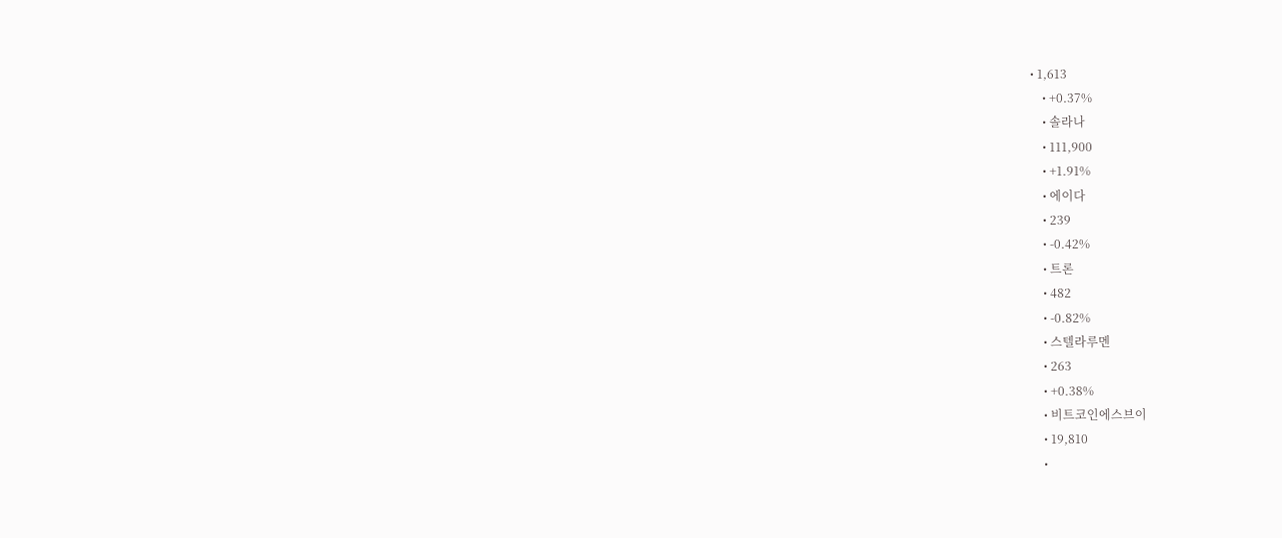• 1,613
    • +0.37%
    • 솔라나
    • 111,900
    • +1.91%
    • 에이다
    • 239
    • -0.42%
    • 트론
    • 482
    • -0.82%
    • 스텔라루멘
    • 263
    • +0.38%
    • 비트코인에스브이
    • 19,810
    •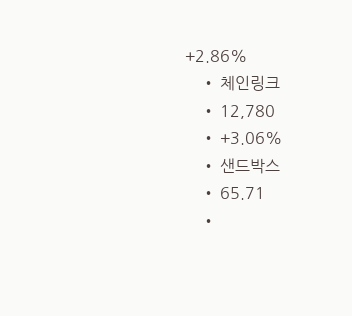+2.86%
    • 체인링크
    • 12,780
    • +3.06%
    • 샌드박스
    • 65.71
    •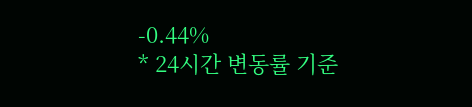-0.44%
* 24시간 변동률 기준